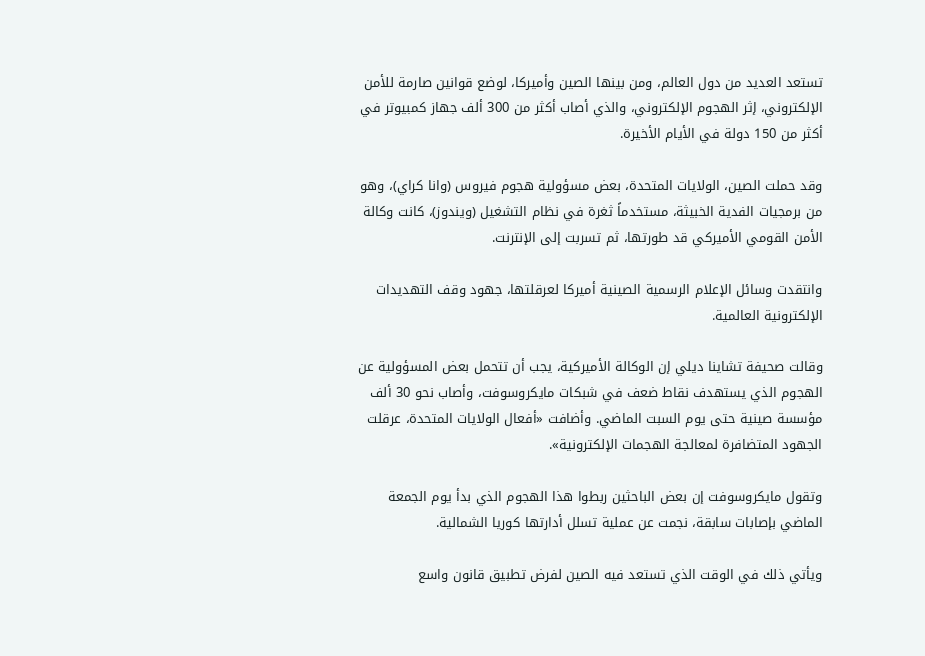تستعد العديد من دول العالم، ومن بينها الصين وأميركا، لوضع قوانين صارمة للأمن الإلكتروني، إثر الهجوم الإلكتروني، والذي أصاب أكثر من 300 ألف جهاز كمبيوتر في أكثر من 150 دولة في الأيام الأخيرة.

وقد حملت الصين، الولايات المتحدة، بعض مسؤولية هجوم فيروس (وانا كراي)، وهو من برمجيات الفدية الخبيثة، مستخدماً ثغرة في نظام التشغيل (ويندوز)، كانت وكالة الأمن القومي الأميركي قد طورتها، ثم تسربت إلى الإنترنت.

وانتقدت وسائل الإعلام الرسمية الصينية أميركا لعرقلتها، جهود وقف التهديدات الإلكترونية العالمية.

وقالت صحيفة تشاينا ديلي إن الوكالة الأميركية، يجب أن تتحمل بعض المسؤولية عن الهجوم الذي يستهدف نقاط ضعف في شبكات مايكروسوفت، وأصاب نحو 30 ألف مؤسسة صينية حتى يوم السبت الماضي. وأضافت «أفعال الولايات المتحدة، عرقلت الجهود المتضافرة لمعالجة الهجمات الإلكترونية».

وتقول مايكروسوفت إن بعض الباحثين ربطوا هذا الهجوم الذي بدأ يوم الجمعة الماضي بإصابات سابقة، نجمت عن عملية تسلل أدارتها كوريا الشمالية.

ويأتي ذلك في الوقت الذي تستعد فيه الصين لفرض تطبيق قانون واسع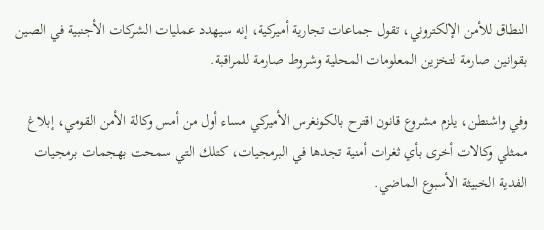النطاق للأمن الإلكتروني، تقول جماعات تجارية أميركية، إنه سيهدد عمليات الشركات الأجنبية في الصين بقوانين صارمة لتخزين المعلومات المحلية وشروط صارمة للمراقبة.

وفي واشنطن، يلزم مشروع قانون اقترح بالكونغرس الأميركي مساء أول من أمس وكالة الأمن القومي، إبلاغ ممثلي وكالات أخرى بأي ثغرات أمنية تجدها في البرمجيات، كتلك التي سمحت بهجمات برمجيات الفدية الخبيثة الأسبوع الماضي.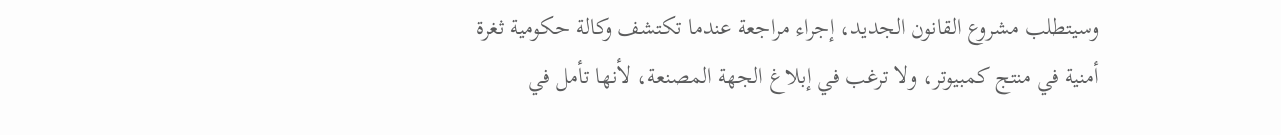وسيتطلب مشروع القانون الجديد، إجراء مراجعة عندما تكتشف وكالة حكومية ثغرة أمنية في منتج كمبيوتر، ولا ترغب في إبلاغ الجهة المصنعة، لأنها تأمل في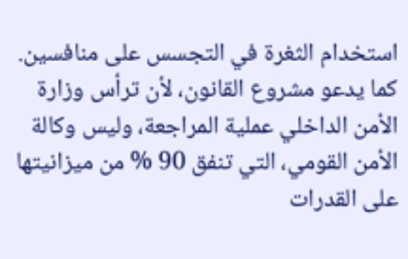استخدام الثغرة في التجسس على منافسين. كما يدعو مشروع القانون، لأن ترأس وزارة الأمن الداخلي عملية المراجعة، وليس وكالة الأمن القومي، التي تنفق 90 % من ميزانيتها على القدرات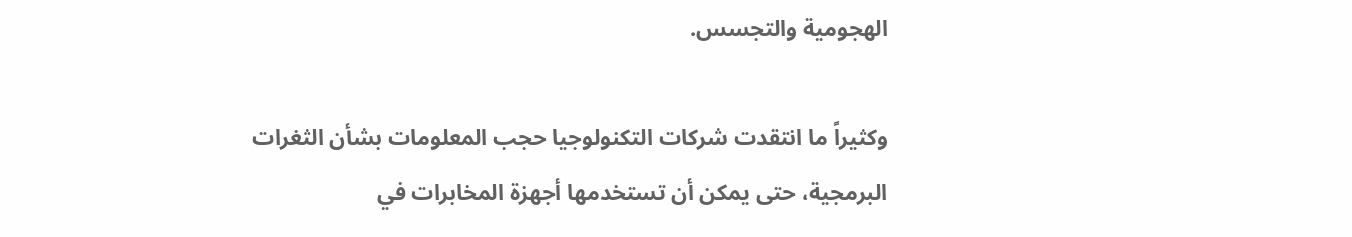الهجومية والتجسس.

وكثيراً ما انتقدت شركات التكنولوجيا حجب المعلومات بشأن الثغرات البرمجية، حتى يمكن أن تستخدمها أجهزة المخابرات في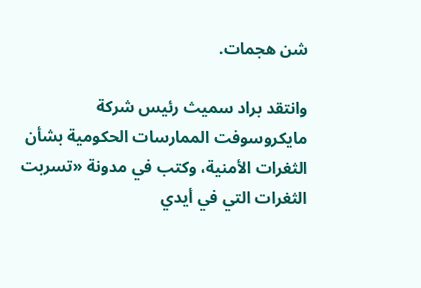شن هجمات.

وانتقد براد سميث رئيس شركة مايكروسوفت الممارسات الحكومية بشأن الثغرات الأمنية، وكتب في مدونة «تسربت الثغرات التي في أيدي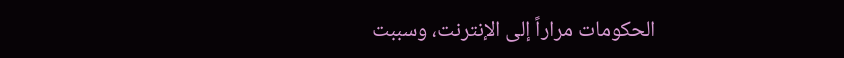الحكومات مراراً إلى الإنترنت، وسببت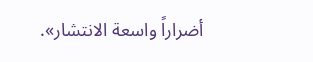أضراراً واسعة الانتشار».